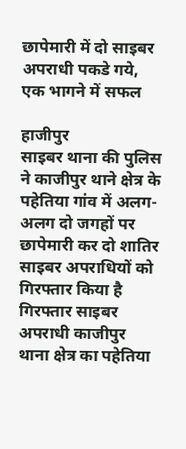छापेमारी में दो साइबर अपराधी पकडे गये, एक भागने में सफल

हाजीपुर
साइबर थाना की पुलिस ने काजीपुर थाने क्षेत्र के पहेतिया गांव में अलग-अलग दो जगहों पर छापेमारी कर दो शातिर साइबर अपराधियों को गिरफ्तार किया है गिरफ्तार साइबर अपराधी काजीपुर थाना क्षेत्र का पहेतिया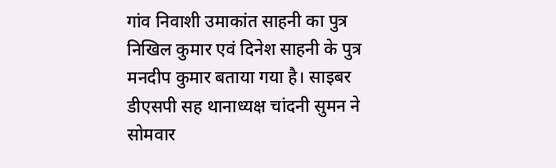गांव निवाशी उमाकांत साहनी का पुत्र निखिल कुमार एवं दिनेश साहनी के पुत्र मनदीप कुमार बताया गया है। साइबर डीएसपी सह थानाध्यक्ष चांदनी सुमन ने सोमवार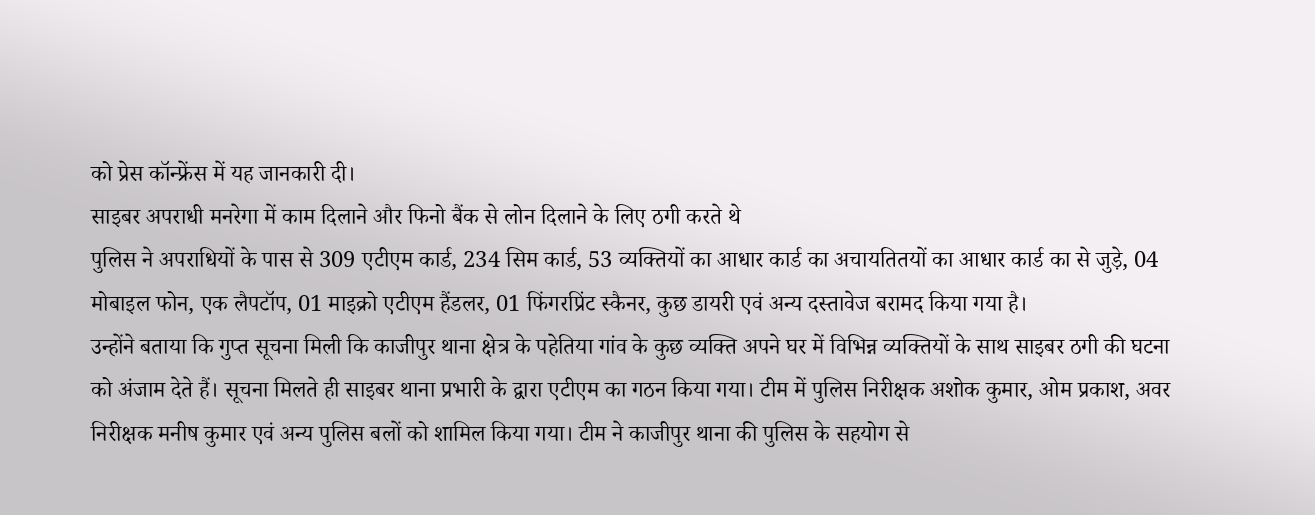को प्रेस कॉन्फ्रेंस में यह जानकारी दी।
साइबर अपराधी मनरेगा में काम दिलाने और फिनो बैंक से लोन दिलाने के लिए ठगी करते थे
पुलिस ने अपराधियों के पास से 309 एटीएम कार्ड, 234 सिम कार्ड, 53 व्यक्तियों का आधार कार्ड का अचायतितयों का आधार कार्ड का से जुड़े, 04 मोबाइल फोन, एक लैपटॉप, 01 माइक्रो एटीएम हैंडलर, 01 फिंगरप्रिंट स्कैनर, कुछ डायरी एवं अन्य दस्तावेज बरामद किया गया है।
उन्होंने बताया कि गुप्त सूचना मिली कि काजीपुर थाना क्षेत्र के पहेतिया गांव के कुछ व्यक्ति अपने घर में विभिन्न व्यक्तियों के साथ साइबर ठगी की घटना को अंजाम देते हैं। सूचना मिलते ही साइबर थाना प्रभारी के द्वारा एटीएम का गठन किया गया। टीम में पुलिस निरीक्षक अशोक कुमार, ओम प्रकाश, अवर निरीक्षक मनीष कुमार एवं अन्य पुलिस बलों को शामिल किया गया। टीम ने काजीपुर थाना की पुलिस के सहयोग से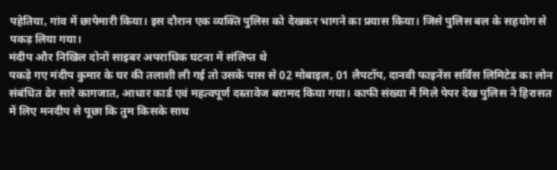पहेतिया, गांव में छापेमारी किया। इस दौरान एक व्यक्ति पुलिस को देखकर भागने का प्रयास किया। जिसे पुलिस बल के सहयोग से पकड़ लिया गया।
मंदीप और निखिल दोनों साइबर अपराधिक घटना में संलिप्त थे
पकड़े गए मंदीप कुमार के घर की तलाशी ली गई तो उसके पास से 02 मोबाइल, 01 लैपटॉप, दानवी फाइनेंस सर्विस लिमिटेड का लोन संबंधित ढेर सारे कागजात, आधार कार्ड एवं महत्वपूर्ण दस्तावेज बरामद किया गया। काफी संख्या में मिले पेपर देख पुलिस ने हिरासत में लिए मनदीप से पूछा कि तुम किसके साथ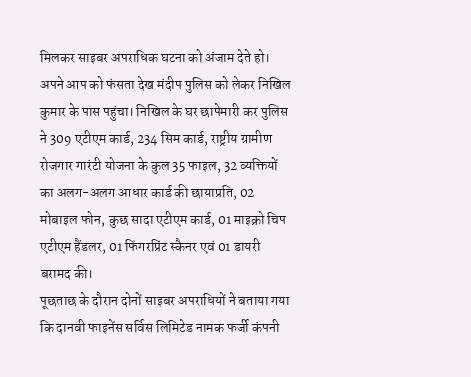मिलकर साइबर अपराधिक घटना को अंजाम देते हो।
अपने आप को फंसता देख मंदीप पुलिस को लेकर निखिल कुमार के पास पहुंचा। निखिल के घर छापेमारी कर पुलिस ने 309 एटीएम कार्ड, 234 सिम कार्ड, राष्ट्रीय ग्रामीण रोजगार गारंटी योजना के कुल 35 फाइल, 32 व्यक्तियों का अलग-अलग आधार कार्ड की छायाप्रति, 02 मोबाइल फोन, कुछ सादा एटीएम कार्ड, 01 माइक्रो चिप एटीएम हैंडलर, 01 फिंगरप्रिंट स्कैनर एवं 01 डायरी बरामद की।
पूछताछ के दौरान दोनों साइबर अपराधियों ने बताया गया कि दानवी फाइनेंस सर्विस लिमिटेड नामक फर्जी कंपनी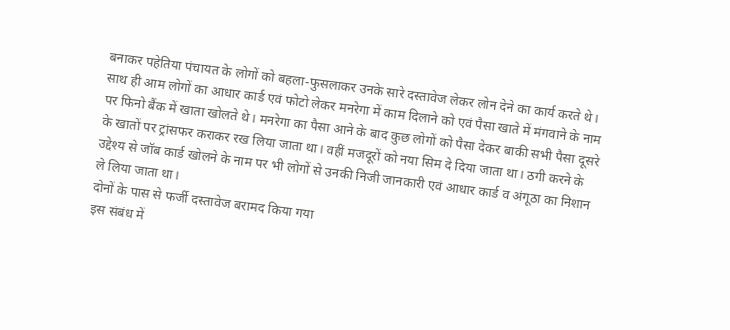बनाकर पहेतिया पंचायत के लोगों को बहला-फुसलाकर उनके सारे दस्तावेज लेकर लोन देने का कार्य करते थे। साथ ही आम लोगों का आधार कार्ड एवं फोटो लेकर मनरेगा में काम दिलाने को एवं पैसा खाते में मंगवाने के नाम पर फिनो बैंक में खाता खोलते थे। मनरेगा का पैसा आने के बाद कुछ लोगों को पैसा देकर बाकी सभी पैसा दूसरे के खातों पर ट्रांसफर कराकर रख लिया जाता था। वहीं मजदूरों को नया सिम दे दिया जाता था। ठगी करने के उद्देश्य से जॉब कार्ड खोलने के नाम पर भी लोगों से उनकी निजी जानकारी एवं आधार कार्ड व अंगूठा का निशान ले लिया जाता था।
दोनों के पास से फर्जी दस्तावेज बरामद किया गया
इस संबंध में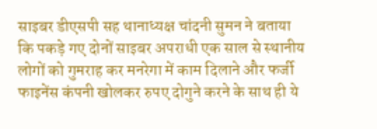साइबर डीएसपी सह थानाध्यक्ष चांदनी सुमन ने बताया कि पकड़े गए दोनों साइबर अपराधी एक साल से स्थानीय लोगों को गुमराह कर मनरेगा में काम दिलाने और फर्जी फाइनेंस कंपनी खोलकर रुपए दोगुने करने के साथ ही ये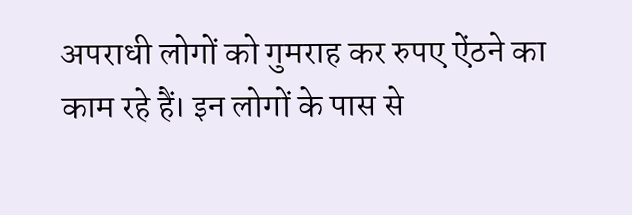अपराधी लोगों को गुमराह कर रुपए ऐंठने का काम रहे हैं। इन लोगों के पास से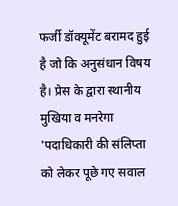फर्जी डॉक्यूमेंट बरामद हुई है जो कि अनुसंधान विषय है। प्रेस के द्वारा स्थानीय मुखिया व मनरेगा 'पदाधिकारी की संलिप्ता को लेकर पूछे गए सवाल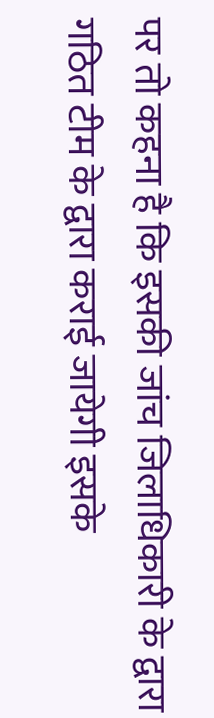पर तो कहना है कि इसकी जांच जिलाधिकारी के द्वारा गठित टीम के द्वारा कराई जायेगी इसके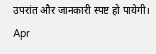उपरांत और जानकारी स्पष्ट हो पायेगी।
Apr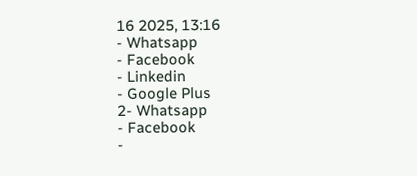16 2025, 13:16
- Whatsapp
- Facebook
- Linkedin
- Google Plus
2- Whatsapp
- Facebook
-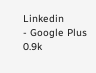Linkedin
- Google Plus
0.9k